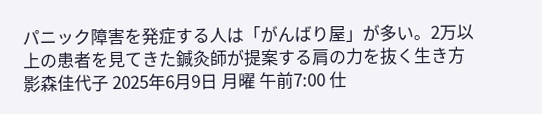パニック障害を発症する人は「がんばり屋」が多い。2万以上の患者を見てきた鍼灸師が提案する肩の力を抜く生き方 影森佳代子 2025年6月9日 月曜 午前7:00 仕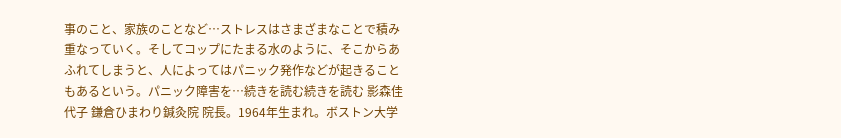事のこと、家族のことなど…ストレスはさまざまなことで積み重なっていく。そしてコップにたまる水のように、そこからあふれてしまうと、人によってはパニック発作などが起きることもあるという。パニック障害を…続きを読む続きを読む 影森佳代子 鎌倉ひまわり鍼灸院 院長。1964年生まれ。ボストン大学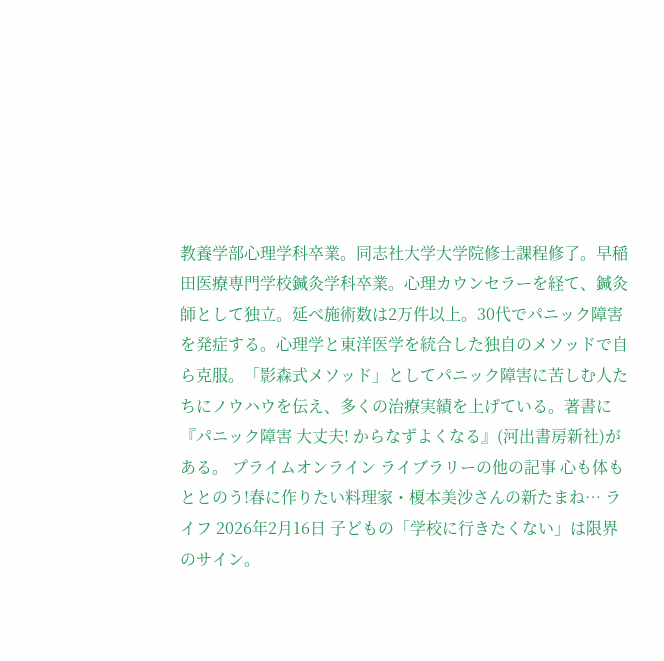教養学部心理学科卒業。同志社大学大学院修士課程修了。早稲田医療専門学校鍼灸学科卒業。心理カウンセラーを経て、鍼灸師として独立。延べ施術数は2万件以上。30代でパニック障害を発症する。心理学と東洋医学を統合した独自のメソッドで自ら克服。「影森式メソッド」としてパニック障害に苦しむ人たちにノウハウを伝え、多くの治療実績を上げている。著書に『パニック障害 大丈夫! からなずよくなる』(河出書房新社)がある。 プライムオンライン ライブラリーの他の記事 心も体もととのう!春に作りたい料理家・榎本美沙さんの新たまね… ライフ 2026年2月16日 子どもの「学校に行きたくない」は限界のサイン。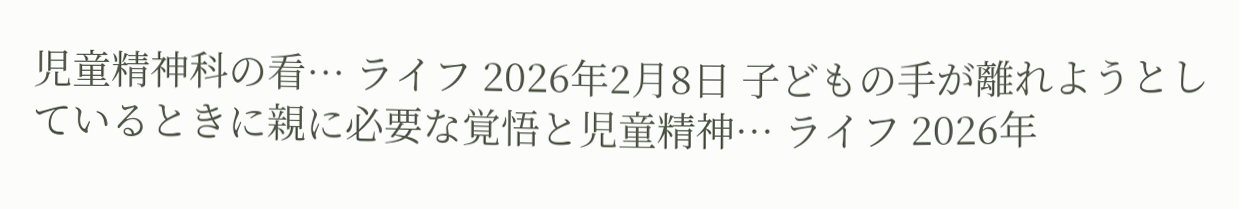児童精神科の看… ライフ 2026年2月8日 子どもの手が離れようとしているときに親に必要な覚悟と児童精神… ライフ 2026年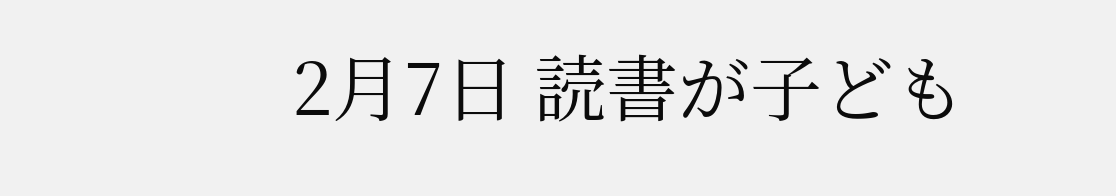2月7日 読書が子ども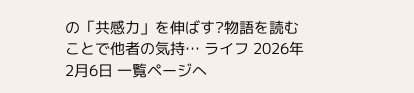の「共感力」を伸ばす?物語を読むことで他者の気持… ライフ 2026年2月6日 一覧ページへ